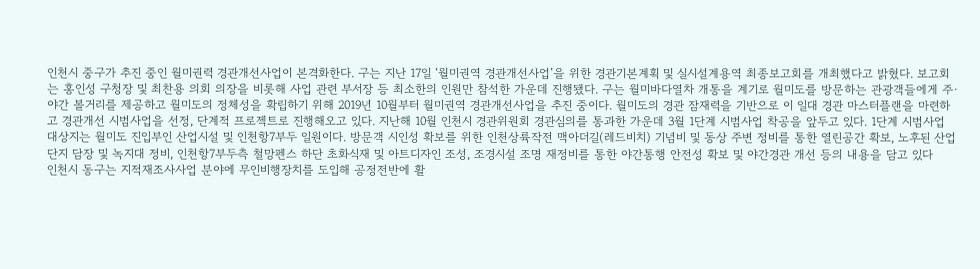인천시 중구가 추진 중인 월미권력 경관개선사업이 본격화한다. 구는 지난 17일 ‘월미권역 경관개선사업’을 위한 경관기본계획 및 실시설계용역 최종보고회를 개최했다고 밝혔다. 보고회는 홍인성 구청장 및 최찬용 의회 의장을 비롯해 사업 관련 부서장 등 최소한의 인원만 참석한 가운데 진행됐다. 구는 월미바다열차 개통을 계기로 월미도를 방문하는 관광객들에게 주·야간 볼거리를 제공하고 월미도의 정체성을 확립하기 위해 2019년 10월부터 월미권역 경관개선사업을 추진 중이다. 월미도의 경관 잠재력을 기반으로 이 일대 경관 마스터플랜을 마련하고 경관개선 시범사업을 선정, 단계적 프로젝트로 진행해오고 있다. 지난해 10월 인천시 경관위원회 경관심의를 통과한 가운데 3월 1단계 시범사업 착공을 앞두고 있다. 1단계 시범사업 대상지는 월미도 진입부인 산업시설 및 인천항7부두 일원이다. 방문객 시인성 확보를 위한 인천상륙작전 맥아더길(레드비치) 기념비 및 동상 주변 정비를 통한 열린공간 확보, 노후된 산업단지 담장 및 녹지대 정비, 인천항7부두측 철망펜스 하단 초화식재 및 아트디자인 조성, 조경시설 조명 재정비를 통한 야간통행 안전성 확보 및 야간경관 개선 등의 내용을 담고 있다
인천시 동구는 지적재조사사업 분야에 무인비행장치를 도입해 공정전반에 활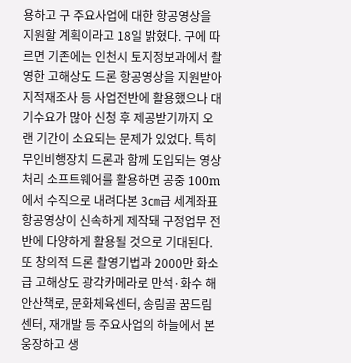용하고 구 주요사업에 대한 항공영상을 지원할 계획이라고 18일 밝혔다. 구에 따르면 기존에는 인천시 토지정보과에서 촬영한 고해상도 드론 항공영상을 지원받아 지적재조사 등 사업전반에 활용했으나 대기수요가 많아 신청 후 제공받기까지 오랜 기간이 소요되는 문제가 있었다. 특히 무인비행장치 드론과 함께 도입되는 영상처리 소프트웨어를 활용하면 공중 100m에서 수직으로 내려다본 3㎝급 세계좌표 항공영상이 신속하게 제작돼 구정업무 전반에 다양하게 활용될 것으로 기대된다. 또 창의적 드론 촬영기법과 2000만 화소급 고해상도 광각카메라로 만석·화수 해안산책로, 문화체육센터, 송림골 꿈드림센터, 재개발 등 주요사업의 하늘에서 본 웅장하고 생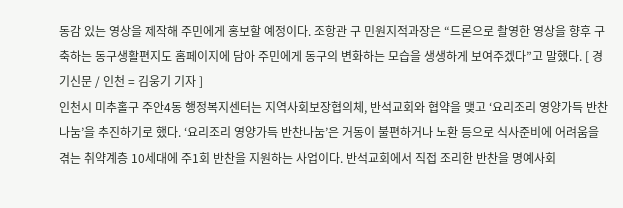동감 있는 영상을 제작해 주민에게 홍보할 예정이다. 조항관 구 민원지적과장은 “드론으로 촬영한 영상을 향후 구축하는 동구생활편지도 홈페이지에 담아 주민에게 동구의 변화하는 모습을 생생하게 보여주겠다”고 말했다. [ 경기신문 / 인천 = 김웅기 기자 ]
인천시 미추홀구 주안4동 행정복지센터는 지역사회보장협의체, 반석교회와 협약을 맺고 ‘요리조리 영양가득 반찬나눔’을 추진하기로 했다. ‘요리조리 영양가득 반찬나눔’은 거동이 불편하거나 노환 등으로 식사준비에 어려움을 겪는 취약계층 10세대에 주1회 반찬을 지원하는 사업이다. 반석교회에서 직접 조리한 반찬을 명예사회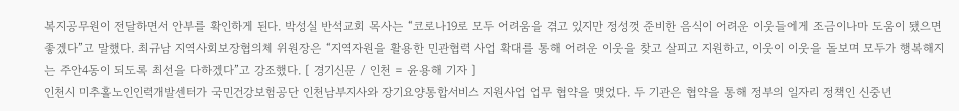복지공무원이 전달하면서 안부를 확인하게 된다. 박성실 반석교회 목사는 “코로나19로 모두 어려움을 겪고 있지만 정성껏 준비한 음식이 어려운 이웃들에게 조금이나마 도움이 됐으면 좋겠다”고 말했다. 최규남 지역사회보장협의체 위원장은 “지역자원을 활용한 민관협력 사업 확대를 통해 어려운 이웃을 찾고 살피고 지원하고, 이웃이 이웃을 돌보며 모두가 행복해지는 주안4동이 되도록 최선을 다하겠다”고 강조했다. [ 경기신문 / 인천 = 윤용해 기자 ]
인천시 미추홀노인인력개발센터가 국민건강보험공단 인천남부지사와 장기요양통합서비스 지원사업 업무 협약을 맺었다. 두 기관은 협약을 통해 정부의 일자리 정책인 신중년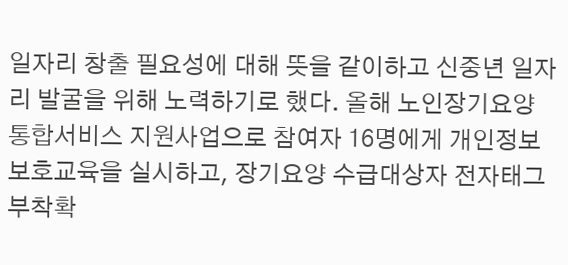일자리 창출 필요성에 대해 뜻을 같이하고 신중년 일자리 발굴을 위해 노력하기로 했다. 올해 노인장기요양통합서비스 지원사업으로 참여자 16명에게 개인정보보호교육을 실시하고, 장기요양 수급대상자 전자태그 부착확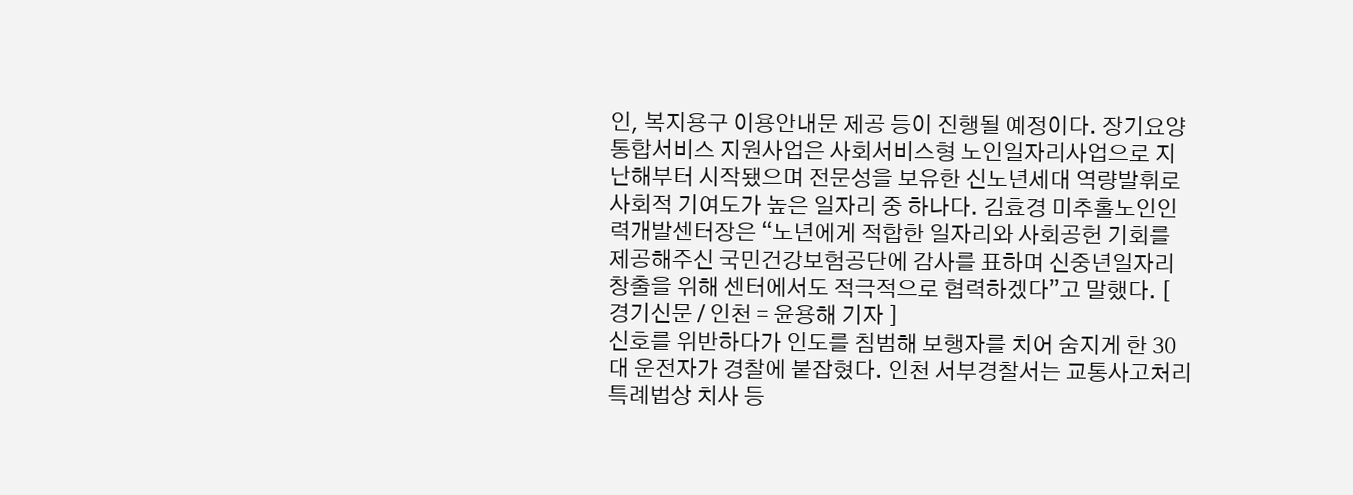인, 복지용구 이용안내문 제공 등이 진행될 예정이다. 장기요양통합서비스 지원사업은 사회서비스형 노인일자리사업으로 지난해부터 시작됐으며 전문성을 보유한 신노년세대 역량발휘로 사회적 기여도가 높은 일자리 중 하나다. 김효경 미추홀노인인력개발센터장은 “노년에게 적합한 일자리와 사회공헌 기회를 제공해주신 국민건강보험공단에 감사를 표하며 신중년일자리 창출을 위해 센터에서도 적극적으로 협력하겠다”고 말했다. [ 경기신문 / 인천 = 윤용해 기자 ]
신호를 위반하다가 인도를 침범해 보행자를 치어 숨지게 한 30대 운전자가 경찰에 붙잡혔다. 인천 서부경찰서는 교통사고처리특례법상 치사 등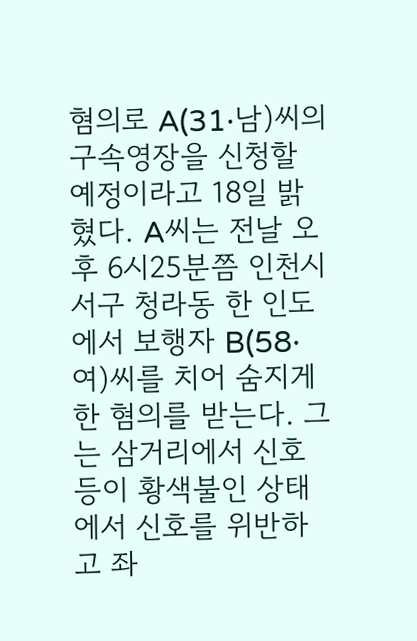혐의로 A(31·남)씨의 구속영장을 신청할 예정이라고 18일 밝혔다. A씨는 전날 오후 6시25분쯤 인천시 서구 청라동 한 인도에서 보행자 B(58·여)씨를 치어 숨지게 한 혐의를 받는다. 그는 삼거리에서 신호등이 황색불인 상태에서 신호를 위반하고 좌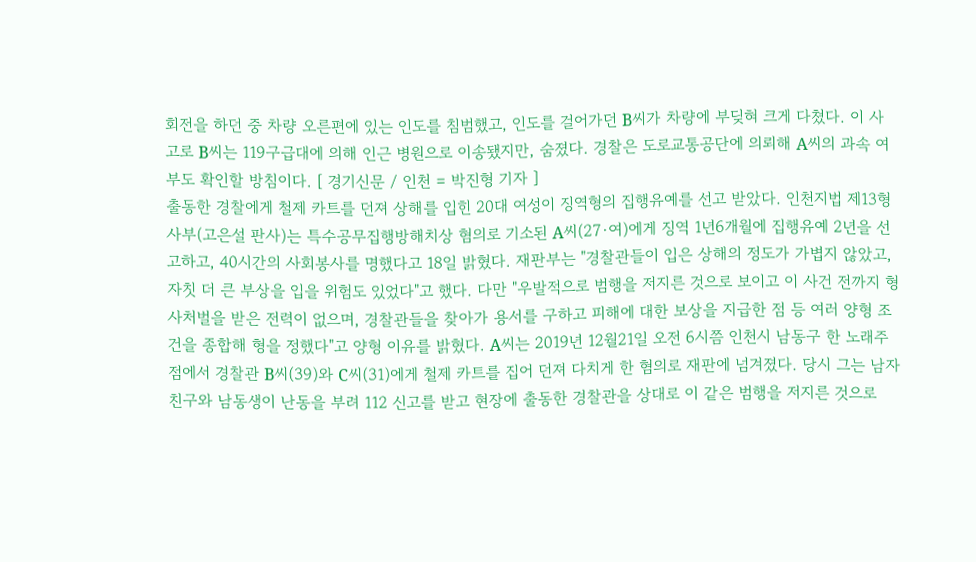회전을 하던 중 차량 오른편에 있는 인도를 침범했고, 인도를 걸어가던 B씨가 차량에 부딪혀 크게 다쳤다. 이 사고로 B씨는 119구급대에 의해 인근 병원으로 이송됐지만, 숨졌다. 경찰은 도로교통공단에 의뢰해 A씨의 과속 여부도 확인할 방침이다. [ 경기신문 / 인천 = 박진형 기자 ]
출동한 경찰에게 철제 카트를 던져 상해를 입힌 20대 여성이 징역형의 집행유예를 선고 받았다. 인천지법 제13형사부(고은설 판사)는 특수공무집행방해치상 혐의로 기소된 A씨(27·여)에게 징역 1년6개월에 집행유예 2년을 선고하고, 40시간의 사회봉사를 명했다고 18일 밝혔다. 재판부는 "경찰관들이 입은 상해의 정도가 가볍지 않았고, 자칫 더 큰 부상을 입을 위험도 있었다"고 했다. 다만 "우발적으로 범행을 저지른 것으로 보이고 이 사건 전까지 형사처벌을 받은 전력이 없으며, 경찰관들을 찾아가 용서를 구하고 피해에 대한 보상을 지급한 점 등 여러 양형 조건을 종합해 형을 정했다"고 양형 이유를 밝혔다. A씨는 2019년 12월21일 오전 6시쯤 인천시 남동구 한 노래주점에서 경찰관 B씨(39)와 C씨(31)에게 철제 카트를 집어 던져 다치게 한 혐의로 재판에 넘겨졌다. 당시 그는 남자친구와 남동생이 난동을 부려 112 신고를 받고 현장에 출동한 경찰관을 상대로 이 같은 범행을 저지른 것으로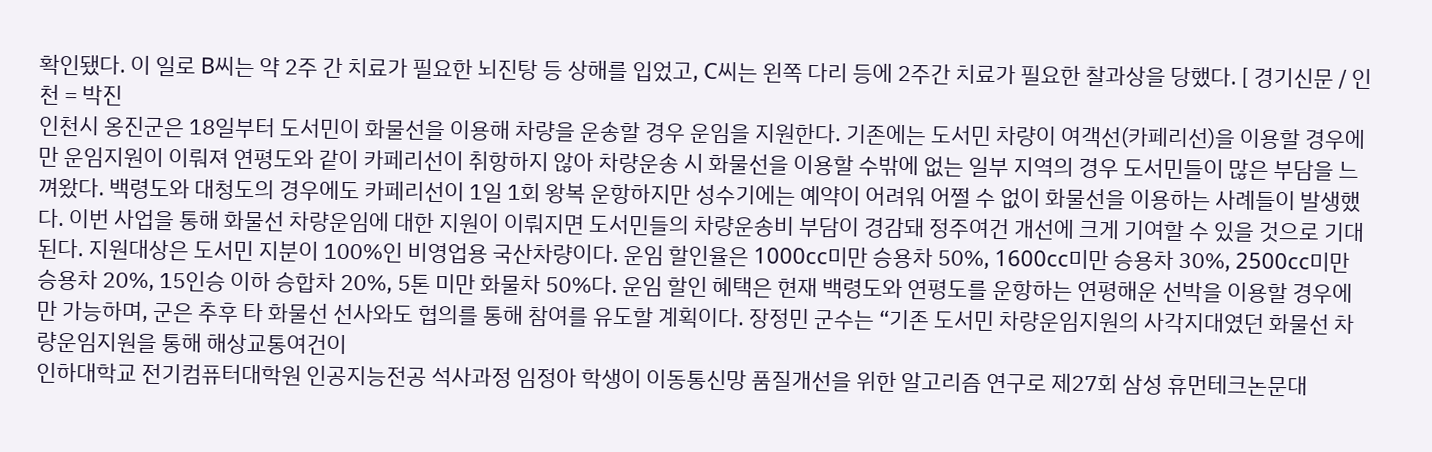확인됐다. 이 일로 B씨는 약 2주 간 치료가 필요한 뇌진탕 등 상해를 입었고, C씨는 왼쪽 다리 등에 2주간 치료가 필요한 찰과상을 당했다. [ 경기신문 / 인천 = 박진
인천시 옹진군은 18일부터 도서민이 화물선을 이용해 차량을 운송할 경우 운임을 지원한다. 기존에는 도서민 차량이 여객선(카페리선)을 이용할 경우에만 운임지원이 이뤄져 연평도와 같이 카페리선이 취항하지 않아 차량운송 시 화물선을 이용할 수밖에 없는 일부 지역의 경우 도서민들이 많은 부담을 느껴왔다. 백령도와 대청도의 경우에도 카페리선이 1일 1회 왕복 운항하지만 성수기에는 예약이 어려워 어쩔 수 없이 화물선을 이용하는 사례들이 발생했다. 이번 사업을 통해 화물선 차량운임에 대한 지원이 이뤄지면 도서민들의 차량운송비 부담이 경감돼 정주여건 개선에 크게 기여할 수 있을 것으로 기대된다. 지원대상은 도서민 지분이 100%인 비영업용 국산차량이다. 운임 할인율은 1000cc미만 승용차 50%, 1600cc미만 승용차 30%, 2500cc미만 승용차 20%, 15인승 이하 승합차 20%, 5톤 미만 화물차 50%다. 운임 할인 혜택은 현재 백령도와 연평도를 운항하는 연평해운 선박을 이용할 경우에만 가능하며, 군은 추후 타 화물선 선사와도 협의를 통해 참여를 유도할 계획이다. 장정민 군수는 “기존 도서민 차량운임지원의 사각지대였던 화물선 차량운임지원을 통해 해상교통여건이
인하대학교 전기컴퓨터대학원 인공지능전공 석사과정 임정아 학생이 이동통신망 품질개선을 위한 알고리즘 연구로 제27회 삼성 휴먼테크논문대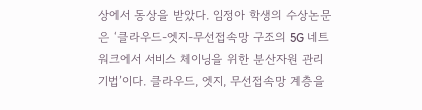상에서 동상을 받았다. 임정아 학생의 수상논문은 ‘클라우드-엣지-무선접속망 구조의 5G 네트워크에서 서비스 체이닝을 위한 분산자원 관리기법’이다. 클라우드, 엣지, 무선접속망 계층을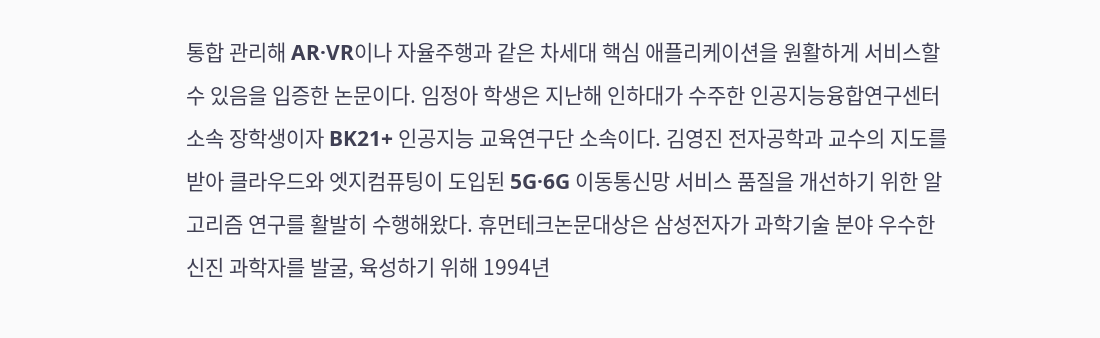통합 관리해 AR·VR이나 자율주행과 같은 차세대 핵심 애플리케이션을 원활하게 서비스할 수 있음을 입증한 논문이다. 임정아 학생은 지난해 인하대가 수주한 인공지능융합연구센터 소속 장학생이자 BK21+ 인공지능 교육연구단 소속이다. 김영진 전자공학과 교수의 지도를 받아 클라우드와 엣지컴퓨팅이 도입된 5G·6G 이동통신망 서비스 품질을 개선하기 위한 알고리즘 연구를 활발히 수행해왔다. 휴먼테크논문대상은 삼성전자가 과학기술 분야 우수한 신진 과학자를 발굴, 육성하기 위해 1994년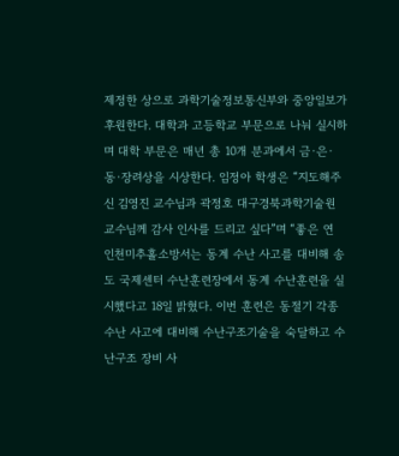제정한 상으로 과학기술정보통신부와 중앙일보가 후원한다. 대학과 고등학교 부문으로 나눠 실시하며 대학 부문은 매년 총 10개 분과에서 금·은·동·장려상을 시상한다. 임정아 학생은 “지도해주신 김영진 교수님과 곽정호 대구경북과학기술원 교수님께 감사 인사를 드리고 싶다”며 “좋은 연
인천미추홀소방서는 동계 수난 사고를 대비해 송도 국제센터 수난훈련장에서 동계 수난훈련을 실시했다고 18일 밝혔다. 이번 훈련은 동절기 각종 수난 사고에 대비해 수난구조기술을 숙달하고 수난구조 장비 사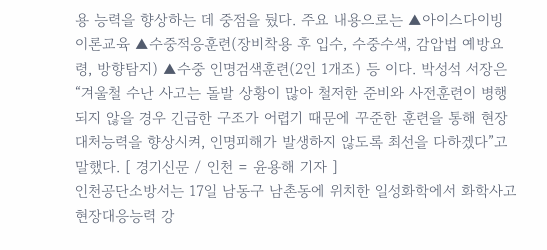용 능력을 향상하는 데 중점을 뒀다. 주요 내용으로는 ▲아이스다이빙 이론교육 ▲수중적응훈련(장비착용 후 입수, 수중수색, 감압법 예방요령, 방향탐지) ▲수중 인명검색훈련(2인 1개조) 등 이다. 박성석 서장은 “겨울철 수난 사고는 돌발 상황이 많아 철저한 준비와 사전훈련이 병행되지 않을 경우 긴급한 구조가 어렵기 때문에 꾸준한 훈련을 통해 현장대처능력을 향상시켜, 인명피해가 발생하지 않도록 최선을 다하겠다”고 말했다. [ 경기신문 / 인천 = 윤용해 기자 ]
인천공단소방서는 17일 남동구 남촌동에 위치한 일성화학에서 화학사고 현장대응능력 강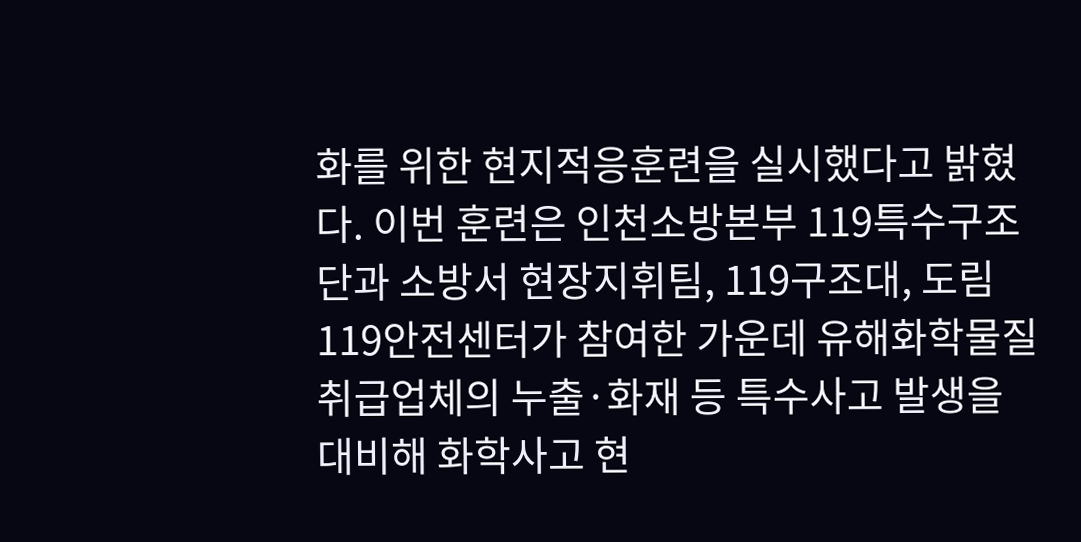화를 위한 현지적응훈련을 실시했다고 밝혔다. 이번 훈련은 인천소방본부 119특수구조단과 소방서 현장지휘팀, 119구조대, 도림119안전센터가 참여한 가운데 유해화학물질 취급업체의 누출·화재 등 특수사고 발생을 대비해 화학사고 현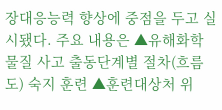장대응능력 향상에 중점을 두고 실시됐다. 주요 내용은 ▲유해화학물질 사고 출동단계별 절차(흐름도) 숙지 훈련 ▲훈련대상처 위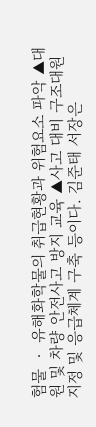험물 ‧ 유해화학물의 취급현황과 위험요소 파악 ▲대원 및 차량 안전사고 방지 교육 ▲사고 대비 구조대원 지정 및 응급체계 구축 등이다. 김준태 서장은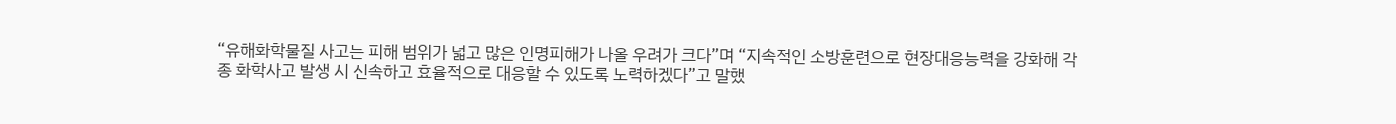“유해화학물질 사고는 피해 범위가 넓고 많은 인명피해가 나올 우려가 크다”며 “지속적인 소방훈련으로 현장대응능력을 강화해 각종 화학사고 발생 시 신속하고 효율적으로 대응할 수 있도록 노력하겠다”고 말했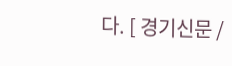다. [ 경기신문 /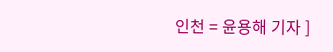인천 = 윤용해 기자 ]